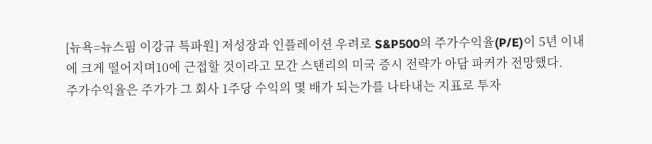[뉴욕=뉴스핌 이강규 특파원] 저성장과 인플레이션 우려로 S&P500의 주가수익율(P/E)이 5년 이내에 크게 떨어지며10에 근접할 것이라고 모간 스탠리의 미국 증시 전략가 아담 파커가 전망했다.
주가수익율은 주가가 그 회사 1주당 수익의 몇 배가 되는가를 나타내는 지표로 투자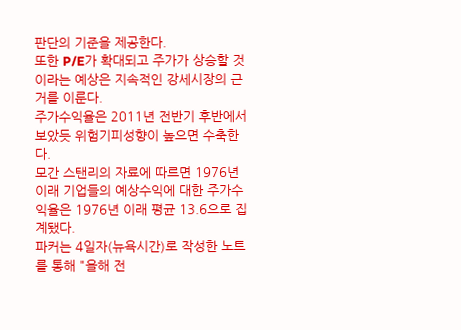판단의 기준을 제공한다.
또한 P/E가 확대되고 주가가 상승할 것이라는 예상은 지속적인 강세시장의 근거를 이룬다.
주가수익율은 2011년 전반기 후반에서 보았듯 위험기피성향이 높으면 수축한다.
모간 스탠리의 자료에 따르면 1976년 이래 기업들의 예상수익에 대한 주가수익율은 1976년 이래 평균 13.6으로 집계됐다.
파커는 4일자(뉴욕시간)로 작성한 노트를 통해 "올해 전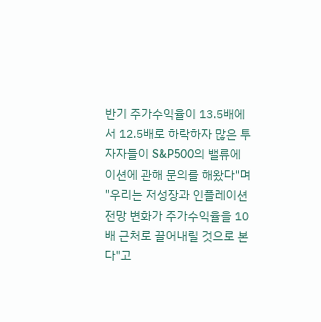반기 주가수익율이 13.5배에서 12.5배로 하락하자 많은 투자자들이 S&P500의 밸류에이션에 관해 문의를 해왔다"며 "우리는 저성장과 인플레이션 전망 변화가 주가수익율을 10배 근처로 끌어내릴 것으로 본다"고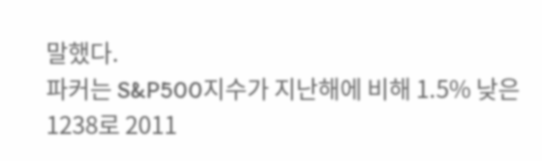말했다.
파커는 S&P500지수가 지난해에 비해 1.5% 낮은 1238로 2011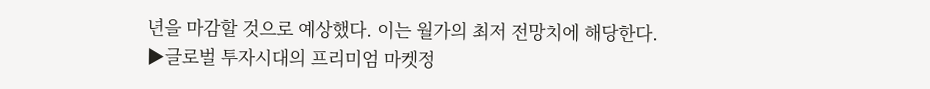년을 마감할 것으로 예상했다. 이는 월가의 최저 전망치에 해당한다.
▶글로벌 투자시대의 프리미엄 마켓정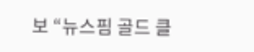보 “뉴스핌 골드 클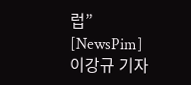럽”
[NewsPim] 이강규 기자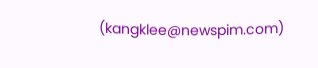(kangklee@newspim.com)